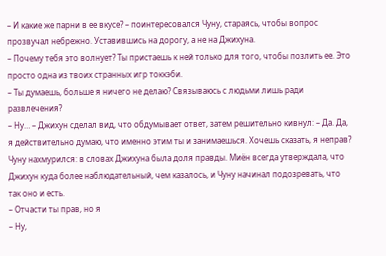– И какие же парни в ее вкусе? – поинтересовался Чуну, стараясь, чтобы вопрос прозвучал небрежно. Уставившись на дорогу, а не на Джихуна.
– Почему тебя это волнует? Ты пристаешь к ней только для того, чтобы позлить ее. Это просто одна из твоих странных игр токкэби.
– Ты думаешь, больше я ничего не делаю? Связываюсь с людьми лишь ради развлечения?
– Ну… – Джихун сделал вид, что обдумывает ответ, затем решительно кивнул: – Да. Да, я действительно думаю, что именно этим ты и занимаешься. Хочешь сказать, я неправ?
Чуну нахмурился: в словах Джихуна была доля правды. Миён всегда утверждала, что Джихун куда более наблюдательный, чем казалось, и Чуну начинал подозревать, что так оно и есть.
– Отчасти ты прав, но я
– Ну,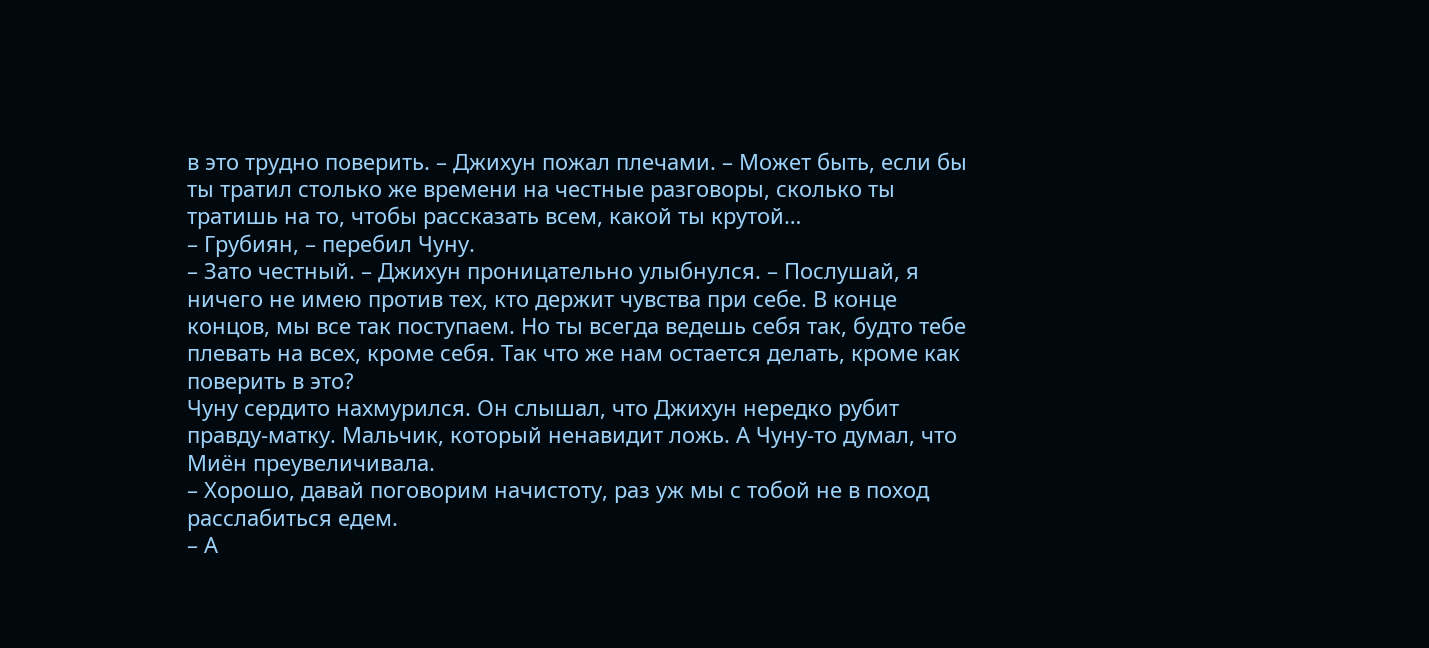в это трудно поверить. – Джихун пожал плечами. – Может быть, если бы ты тратил столько же времени на честные разговоры, сколько ты тратишь на то, чтобы рассказать всем, какой ты крутой…
– Грубиян, – перебил Чуну.
– Зато честный. – Джихун проницательно улыбнулся. – Послушай, я ничего не имею против тех, кто держит чувства при себе. В конце концов, мы все так поступаем. Но ты всегда ведешь себя так, будто тебе плевать на всех, кроме себя. Так что же нам остается делать, кроме как поверить в это?
Чуну сердито нахмурился. Он слышал, что Джихун нередко рубит правду-матку. Мальчик, который ненавидит ложь. А Чуну-то думал, что Миён преувеличивала.
– Хорошо, давай поговорим начистоту, раз уж мы с тобой не в поход расслабиться едем.
– А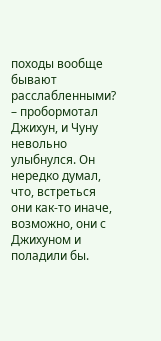походы вообще бывают расслабленными? – пробормотал Джихун, и Чуну невольно улыбнулся. Он нередко думал, что, встреться они как-то иначе, возможно, они с Джихуном и поладили бы.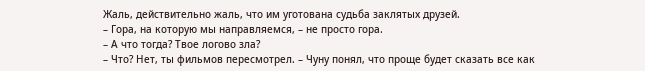Жаль, действительно жаль, что им уготована судьба заклятых друзей.
– Гора, на которую мы направляемся, – не просто гора.
– А что тогда? Твое логово зла?
– Что? Нет, ты фильмов пересмотрел. – Чуну понял, что проще будет сказать все как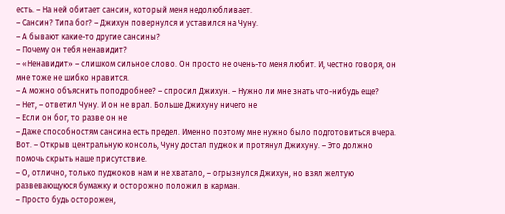есть. – На ней обитает сансин, который меня недолюбливает.
– Сансин? Типа бог? – Джихун повернулся и уставился на Чуну.
– А бывают какие-то другие сансины?
– Почему он тебя ненавидит?
– «Ненавидит» – слишком сильное слово. Он просто не очень-то меня любит. И, честно говоря, он мне тоже не шибко нравится.
– А можно объяснить поподробнее? – спросил Джихун. – Нужно ли мне знать что-нибудь еще?
– Нет, – ответил Чуну. И он не врал. Больше Джихуну ничего не
– Если он бог, то разве он не
– Даже способностям сансина есть предел. Именно поэтому мне нужно было подготовиться вчера. Вот. – Открыв центральную консоль, Чуну достал пуджок и протянул Джихуну. – Это должно помочь скрыть наше присутствие.
– О, отлично, только пуджоков нам и не хватало, – огрызнулся Джихун, но взял желтую развевающуюся бумажку и осторожно положил в карман.
– Просто будь осторожен,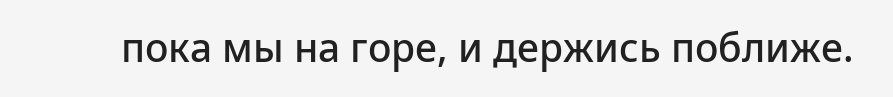пока мы на горе, и держись поближе.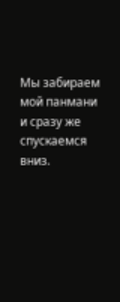Мы забираем мой панмани и сразу же спускаемся вниз.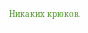Никаких крюков.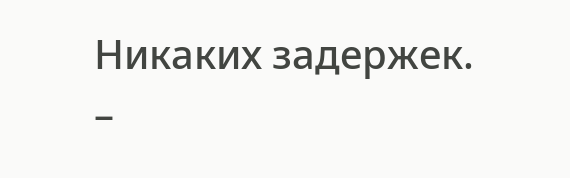Никаких задержек.
–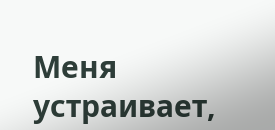Меня устраивает,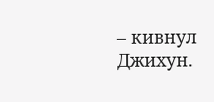– кивнул Джихун.